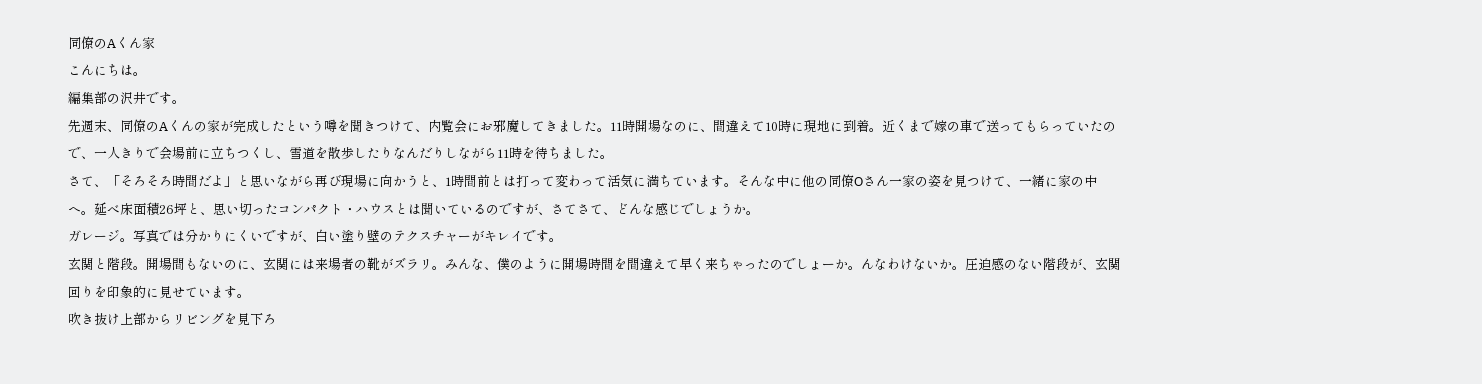同僚のAくん家
こんにちは。
編集部の沢井です。
先週末、同僚のAくんの家が完成したという噂を聞きつけて、内覧会にお邪魔してきました。11時開場なのに、間違えて10時に現地に到着。近くまで嫁の車で送ってもらっていたので、一人きりで会場前に立ちつくし、雪道を散歩したりなんだりしながら11時を待ちました。
さて、「そろそろ時間だよ」と思いながら再び現場に向かうと、1時間前とは打って変わって活気に満ちています。そんな中に他の同僚Oさん一家の姿を見つけて、一緒に家の中へ。延べ床面積26坪と、思い切ったコンパクト・ハウスとは聞いているのですが、さてさて、どんな感じでしょうか。
ガレージ。写真では分かりにくいですが、白い塗り壁のテクスチャーがキレイです。
玄関と階段。開場間もないのに、玄関には来場者の靴がズラリ。みんな、僕のように開場時間を間違えて早く来ちゃったのでしょーか。んなわけないか。圧迫感のない階段が、玄関回りを印象的に見せています。
吹き抜け上部からリビングを見下ろ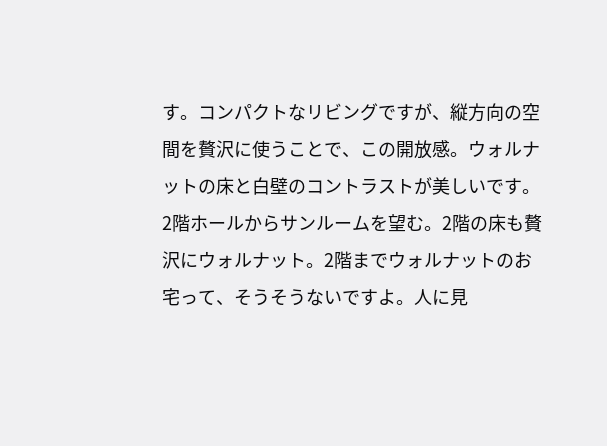す。コンパクトなリビングですが、縦方向の空間を贅沢に使うことで、この開放感。ウォルナットの床と白壁のコントラストが美しいです。
2階ホールからサンルームを望む。2階の床も贅沢にウォルナット。2階までウォルナットのお宅って、そうそうないですよ。人に見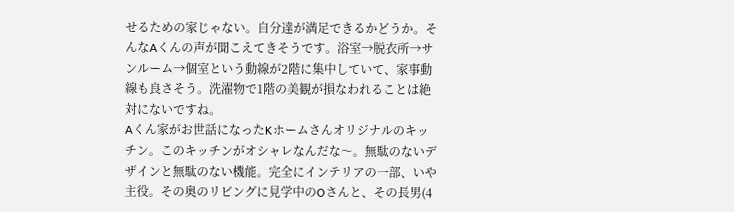せるための家じゃない。自分達が満足できるかどうか。そんなAくんの声が聞こえてきそうです。浴室→脱衣所→サンルーム→個室という動線が2階に集中していて、家事動線も良さそう。洗濯物で1階の美観が損なわれることは絶対にないですね。
Aくん家がお世話になったKホームさんオリジナルのキッチン。このキッチンがオシャレなんだな〜。無駄のないデザインと無駄のない機能。完全にインテリアの一部、いや主役。その奥のリビングに見学中のOさんと、その長男(4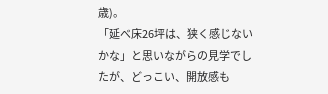歳)。
「延べ床26坪は、狭く感じないかな」と思いながらの見学でしたが、どっこい、開放感も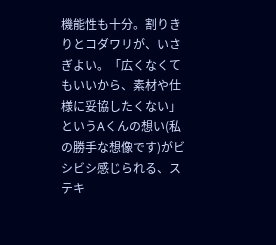機能性も十分。割りきりとコダワリが、いさぎよい。「広くなくてもいいから、素材や仕様に妥協したくない」というAくんの想い(私の勝手な想像です)がビシビシ感じられる、ステキ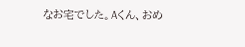なお宅でした。Aくん、おめ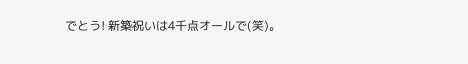でとう! 新築祝いは4千点オールで(笑)。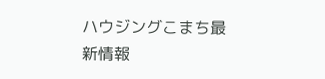ハウジングこまち最新情報